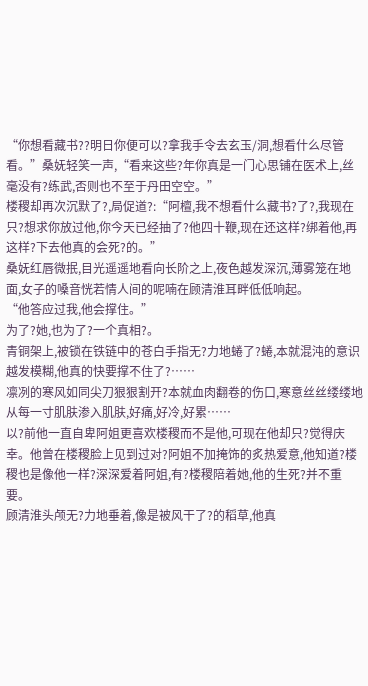“你想看藏书??明日你便可以?拿我手令去玄玉/洞,想看什么尽管看。”桑妩轻笑一声,“看来这些?年你真是一门心思铺在医术上,丝毫没有?练武,否则也不至于丹田空空。”
楼稷却再次沉默了?,局促道?:“阿檀,我不想看什么藏书?了?,我现在只?想求你放过他,你今天已经抽了?他四十鞭,现在还这样?绑着他,再这样?下去他真的会死?的。”
桑妩红唇微抿,目光遥遥地看向长阶之上,夜色越发深沉,薄雾笼在地面,女子的嗓音恍若情人间的呢喃在顾清淮耳畔低低响起。
“他答应过我,他会撑住。”
为了?她,也为了?一个真相?。
青铜架上,被锁在铁链中的苍白手指无?力地蜷了?蜷,本就混沌的意识越发模糊,他真的快要撑不住了?……
凛冽的寒风如同尖刀狠狠割开?本就血肉翻卷的伤口,寒意丝丝缕缕地从每一寸肌肤渗入肌肤,好痛,好冷,好累……
以?前他一直自卑阿姐更喜欢楼稷而不是他,可现在他却只?觉得庆幸。他曾在楼稷脸上见到过对?阿姐不加掩饰的炙热爱意,他知道?楼稷也是像他一样?深深爱着阿姐,有?楼稷陪着她,他的生死?并不重要。
顾清淮头颅无?力地垂着,像是被风干了?的稻草,他真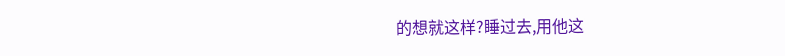的想就这样?睡过去,用他这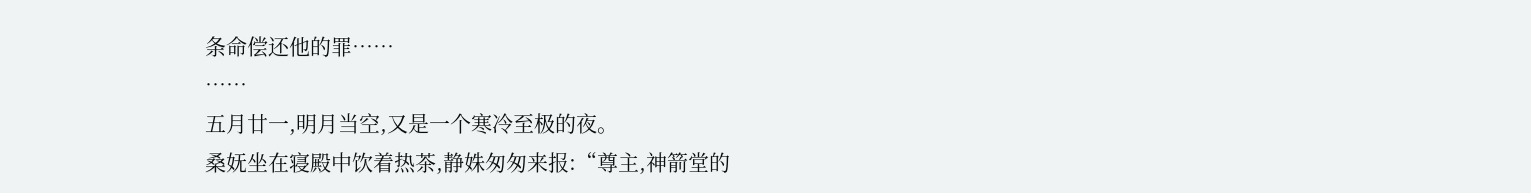条命偿还他的罪……
……
五月廿一,明月当空,又是一个寒冷至极的夜。
桑妩坐在寝殿中饮着热茶,静姝匆匆来报:“尊主,神箭堂的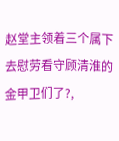赵堂主领着三个属下去慰劳看守顾清淮的金甲卫们了?,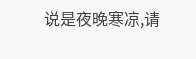说是夜晚寒凉,请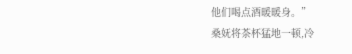他们喝点酒暖暖身。”
桑妩将茶杯猛地一顿,冷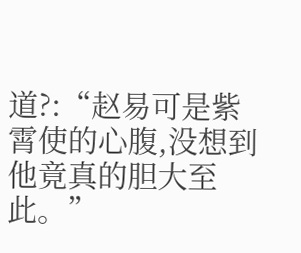道?:“赵易可是紫霄使的心腹,没想到他竟真的胆大至此。”